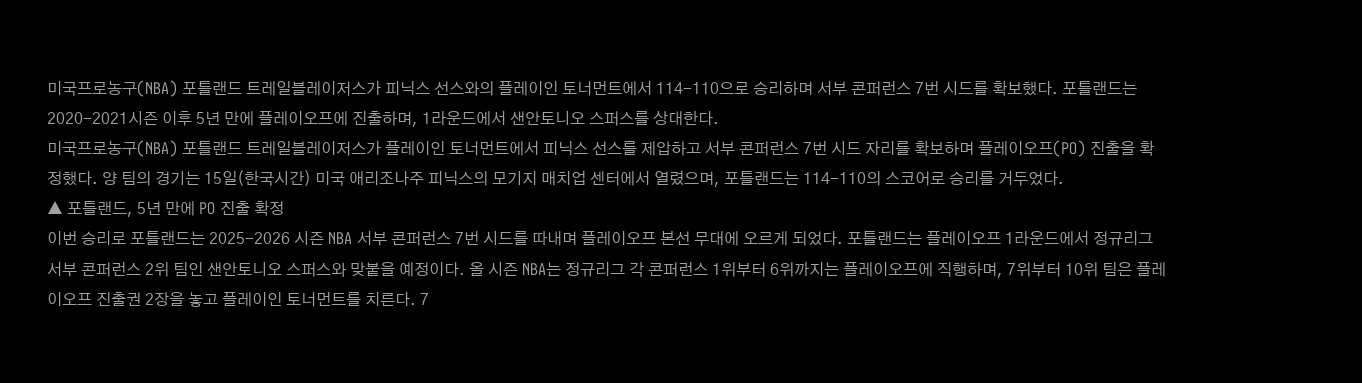미국프로농구(NBA) 포틀랜드 트레일블레이저스가 피닉스 선스와의 플레이인 토너먼트에서 114-110으로 승리하며 서부 콘퍼런스 7번 시드를 확보했다. 포틀랜드는 2020-2021시즌 이후 5년 만에 플레이오프에 진출하며, 1라운드에서 샌안토니오 스퍼스를 상대한다.
미국프로농구(NBA) 포틀랜드 트레일블레이저스가 플레이인 토너먼트에서 피닉스 선스를 제압하고 서부 콘퍼런스 7번 시드 자리를 확보하며 플레이오프(PO) 진출을 확정했다. 양 팀의 경기는 15일(한국시간) 미국 애리조나주 피닉스의 모기지 매치업 센터에서 열렸으며, 포틀랜드는 114-110의 스코어로 승리를 거두었다.
▲ 포틀랜드, 5년 만에 PO 진출 확정
이번 승리로 포틀랜드는 2025-2026 시즌 NBA 서부 콘퍼런스 7번 시드를 따내며 플레이오프 본선 무대에 오르게 되었다. 포틀랜드는 플레이오프 1라운드에서 정규리그 서부 콘퍼런스 2위 팀인 샌안토니오 스퍼스와 맞붙을 예정이다. 올 시즌 NBA는 정규리그 각 콘퍼런스 1위부터 6위까지는 플레이오프에 직행하며, 7위부터 10위 팀은 플레이오프 진출권 2장을 놓고 플레이인 토너먼트를 치른다. 7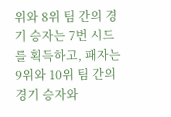위와 8위 팀 간의 경기 승자는 7번 시드를 획득하고, 패자는 9위와 10위 팀 간의 경기 승자와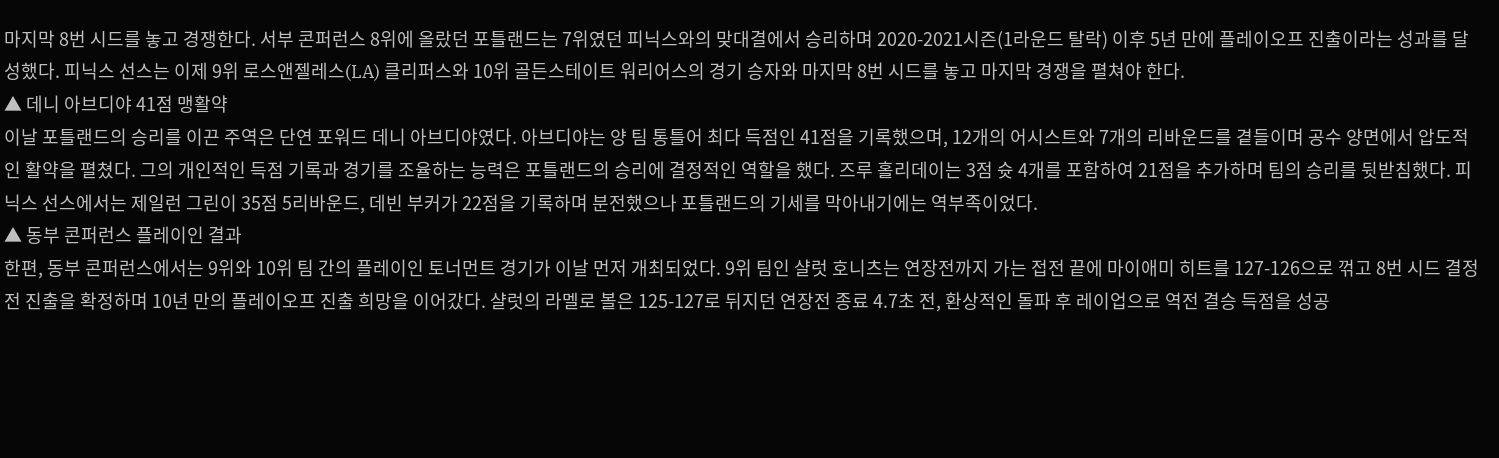마지막 8번 시드를 놓고 경쟁한다. 서부 콘퍼런스 8위에 올랐던 포틀랜드는 7위였던 피닉스와의 맞대결에서 승리하며 2020-2021시즌(1라운드 탈락) 이후 5년 만에 플레이오프 진출이라는 성과를 달성했다. 피닉스 선스는 이제 9위 로스앤젤레스(LA) 클리퍼스와 10위 골든스테이트 워리어스의 경기 승자와 마지막 8번 시드를 놓고 마지막 경쟁을 펼쳐야 한다.
▲ 데니 아브디야 41점 맹활약
이날 포틀랜드의 승리를 이끈 주역은 단연 포워드 데니 아브디야였다. 아브디야는 양 팀 통틀어 최다 득점인 41점을 기록했으며, 12개의 어시스트와 7개의 리바운드를 곁들이며 공수 양면에서 압도적인 활약을 펼쳤다. 그의 개인적인 득점 기록과 경기를 조율하는 능력은 포틀랜드의 승리에 결정적인 역할을 했다. 즈루 홀리데이는 3점 슛 4개를 포함하여 21점을 추가하며 팀의 승리를 뒷받침했다. 피닉스 선스에서는 제일런 그린이 35점 5리바운드, 데빈 부커가 22점을 기록하며 분전했으나 포틀랜드의 기세를 막아내기에는 역부족이었다.
▲ 동부 콘퍼런스 플레이인 결과
한편, 동부 콘퍼런스에서는 9위와 10위 팀 간의 플레이인 토너먼트 경기가 이날 먼저 개최되었다. 9위 팀인 샬럿 호니츠는 연장전까지 가는 접전 끝에 마이애미 히트를 127-126으로 꺾고 8번 시드 결정전 진출을 확정하며 10년 만의 플레이오프 진출 희망을 이어갔다. 샬럿의 라멜로 볼은 125-127로 뒤지던 연장전 종료 4.7초 전, 환상적인 돌파 후 레이업으로 역전 결승 득점을 성공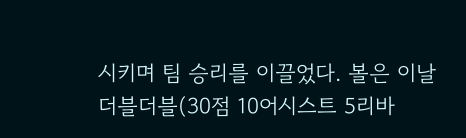시키며 팀 승리를 이끌었다. 볼은 이날 더블더블(30점 10어시스트 5리바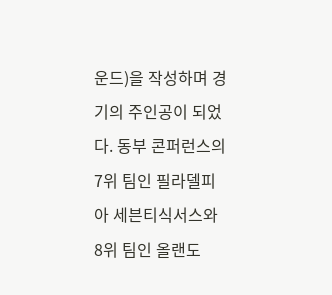운드)을 작성하며 경기의 주인공이 되었다. 동부 콘퍼런스의 7위 팀인 필라델피아 세븐티식서스와 8위 팀인 올랜도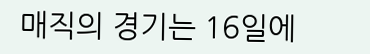매직의 경기는 16일에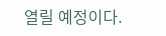열릴 예정이다.